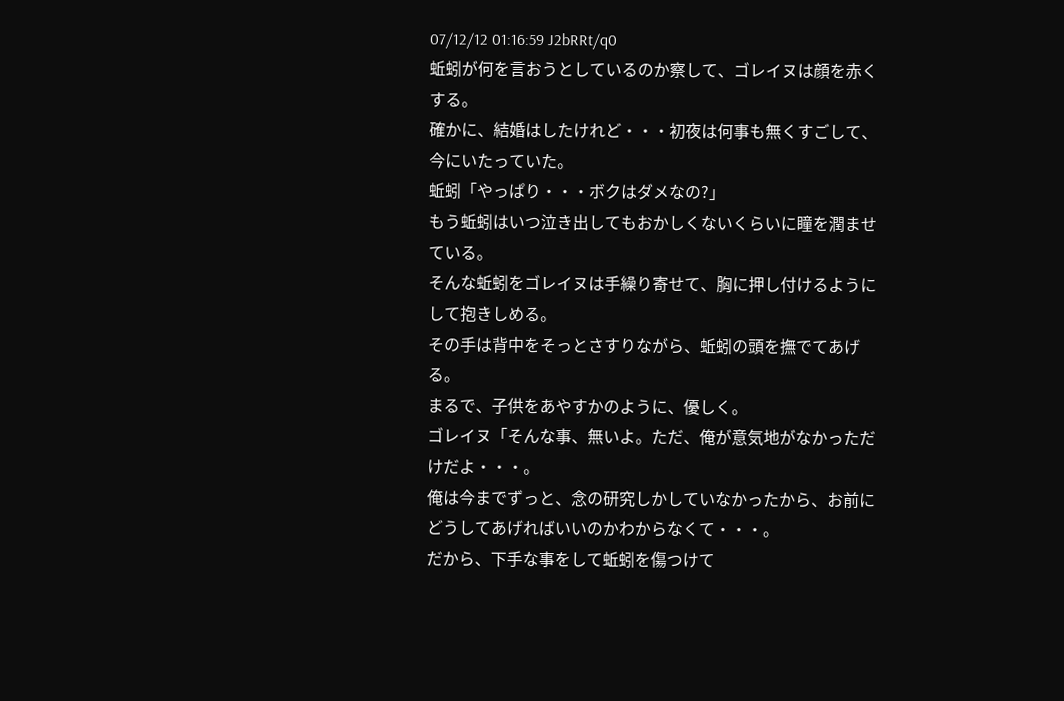07/12/12 01:16:59 J2bRRt/q0
蚯蚓が何を言おうとしているのか察して、ゴレイヌは顔を赤くする。
確かに、結婚はしたけれど・・・初夜は何事も無くすごして、今にいたっていた。
蚯蚓「やっぱり・・・ボクはダメなの?」
もう蚯蚓はいつ泣き出してもおかしくないくらいに瞳を潤ませている。
そんな蚯蚓をゴレイヌは手繰り寄せて、胸に押し付けるようにして抱きしめる。
その手は背中をそっとさすりながら、蚯蚓の頭を撫でてあげる。
まるで、子供をあやすかのように、優しく。
ゴレイヌ「そんな事、無いよ。ただ、俺が意気地がなかっただけだよ・・・。
俺は今までずっと、念の研究しかしていなかったから、お前にどうしてあげればいいのかわからなくて・・・。
だから、下手な事をして蚯蚓を傷つけて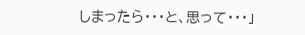しまったら・・・と、思って・・・」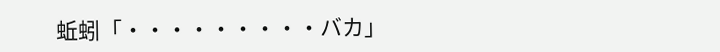蚯蚓「・・・・・・・・・バカ」